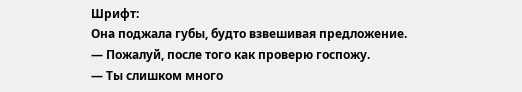Шрифт:
Она поджала губы, будто взвешивая предложение.
— Пожалуй, после того как проверю госпожу.
— Ты слишком много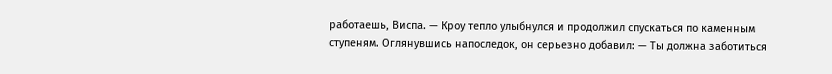работаешь, Виспа. — Кроу тепло улыбнулся и продолжил спускаться по каменным ступеням. Оглянувшись напоследок, он серьезно добавил: — Ты должна заботиться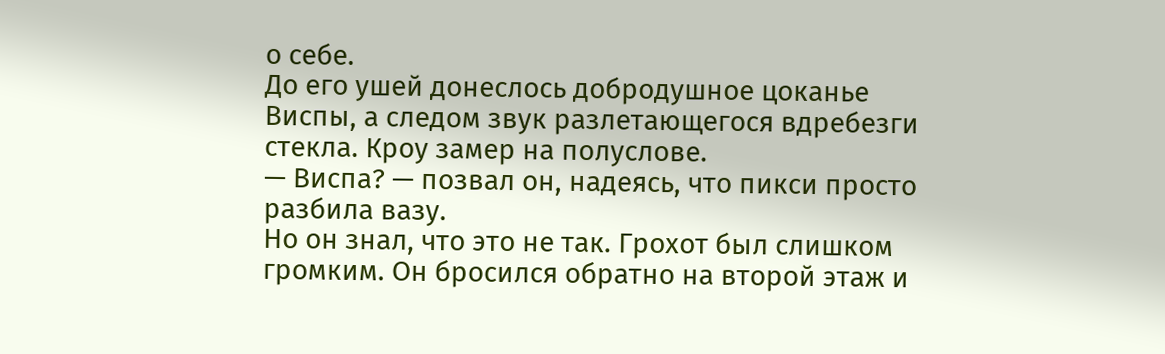о себе.
До его ушей донеслось добродушное цоканье Виспы, а следом звук разлетающегося вдребезги стекла. Кроу замер на полуслове.
— Виспа? — позвал он, надеясь, что пикси просто разбила вазу.
Но он знал, что это не так. Грохот был слишком громким. Он бросился обратно на второй этаж и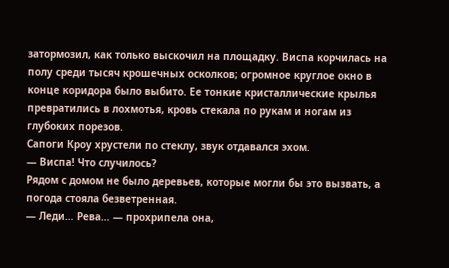затормозил, как только выскочил на площадку. Виспа корчилась на полу среди тысяч крошечных осколков; огромное круглое окно в конце коридора было выбито. Ее тонкие кристаллические крылья превратились в лохмотья, кровь стекала по рукам и ногам из глубоких порезов.
Сапоги Кроу хрустели по стеклу, звук отдавался эхом.
— Виспа! Что случилось?
Рядом с домом не было деревьев, которые могли бы это вызвать, а погода стояла безветренная.
— Леди… Рева… — прохрипела она,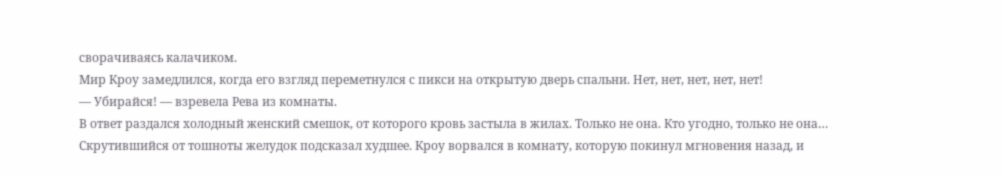сворачиваясь калачиком.
Мир Кроу замедлился, когда его взгляд переметнулся с пикси на открытую дверь спальни. Нет, нет, нет, нет, нет!
— Убирайся! — взревела Рева из комнаты.
В ответ раздался холодный женский смешок, от которого кровь застыла в жилах. Только не она. Кто угодно, только не она… Скрутившийся от тошноты желудок подсказал худшее. Кроу ворвался в комнату, которую покинул мгновения назад, и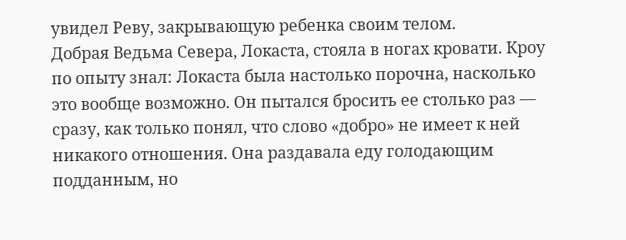увидел Реву, закрывающую ребенка своим телом.
Добрая Ведьма Севера, Локаста, стояла в ногах кровати. Кроу по опыту знал: Локаста была настолько порочна, насколько это вообще возможно. Он пытался бросить ее столько раз — сразу, как только понял, что слово «добро» не имеет к ней никакого отношения. Она раздавала еду голодающим подданным, но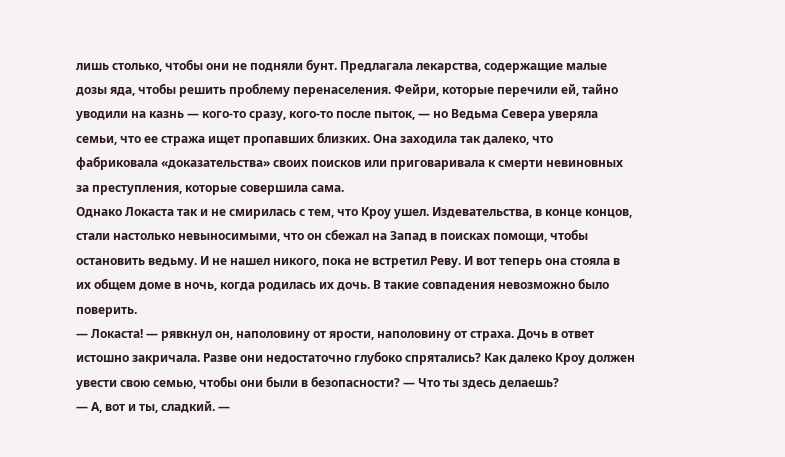лишь столько, чтобы они не подняли бунт. Предлагала лекарства, содержащие малые дозы яда, чтобы решить проблему перенаселения. Фейри, которые перечили ей, тайно уводили на казнь — кого-то сразу, кого-то после пыток, — но Ведьма Севера уверяла семьи, что ее стража ищет пропавших близких. Она заходила так далеко, что фабриковала «доказательства» своих поисков или приговаривала к смерти невиновных за преступления, которые совершила сама.
Однако Локаста так и не смирилась с тем, что Кроу ушел. Издевательства, в конце концов, стали настолько невыносимыми, что он сбежал на Запад в поисках помощи, чтобы остановить ведьму. И не нашел никого, пока не встретил Реву. И вот теперь она стояла в их общем доме в ночь, когда родилась их дочь. В такие совпадения невозможно было поверить.
— Локаста! — рявкнул он, наполовину от ярости, наполовину от страха. Дочь в ответ истошно закричала. Разве они недостаточно глубоко спрятались? Как далеко Кроу должен увести свою семью, чтобы они были в безопасности? — Что ты здесь делаешь?
— А, вот и ты, сладкий. —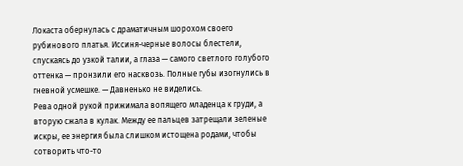Локаста обернулась с драматичным шорохом своего рубинового платья. Иссиня-черные волосы блестели, спускаясь до узкой талии, а глаза — самого светлого голубого оттенка — пронзили его насквозь. Полные губы изогнулись в гневной усмешке. — Давненько не виделись.
Рева одной рукой прижимала вопящего младенца к груди, а вторую сжала в кулак. Между ее пальцев затрещали зеленые искры, ее энергия была слишком истощена родами, чтобы сотворить что-то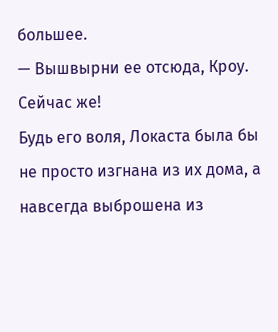большее.
— Вышвырни ее отсюда, Кроу. Сейчас же!
Будь его воля, Локаста была бы не просто изгнана из их дома, а навсегда выброшена из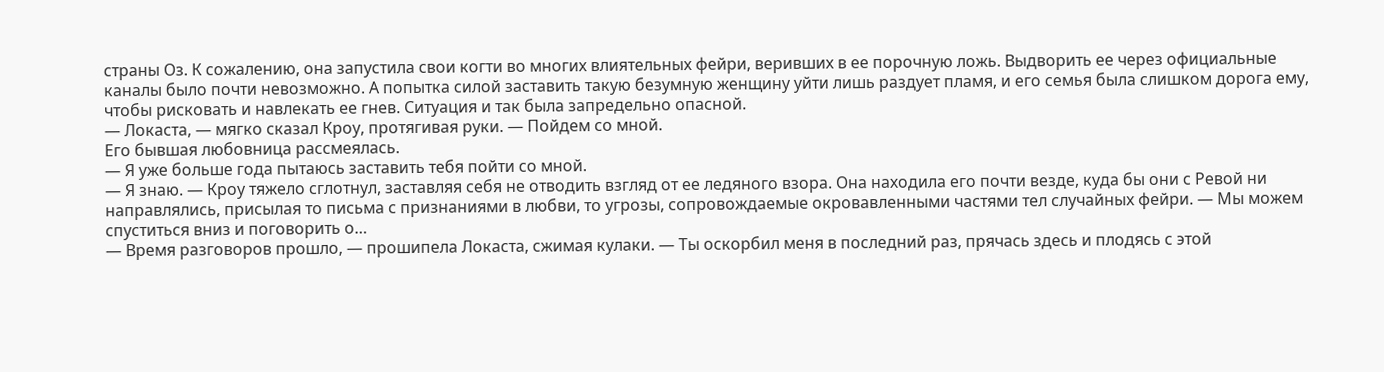страны Оз. К сожалению, она запустила свои когти во многих влиятельных фейри, веривших в ее порочную ложь. Выдворить ее через официальные каналы было почти невозможно. А попытка силой заставить такую безумную женщину уйти лишь раздует пламя, и его семья была слишком дорога ему, чтобы рисковать и навлекать ее гнев. Ситуация и так была запредельно опасной.
— Локаста, — мягко сказал Кроу, протягивая руки. — Пойдем со мной.
Его бывшая любовница рассмеялась.
— Я уже больше года пытаюсь заставить тебя пойти со мной.
— Я знаю. — Кроу тяжело сглотнул, заставляя себя не отводить взгляд от ее ледяного взора. Она находила его почти везде, куда бы они с Ревой ни направлялись, присылая то письма с признаниями в любви, то угрозы, сопровождаемые окровавленными частями тел случайных фейри. — Мы можем спуститься вниз и поговорить о…
— Время разговоров прошло, — прошипела Локаста, сжимая кулаки. — Ты оскорбил меня в последний раз, прячась здесь и плодясь с этой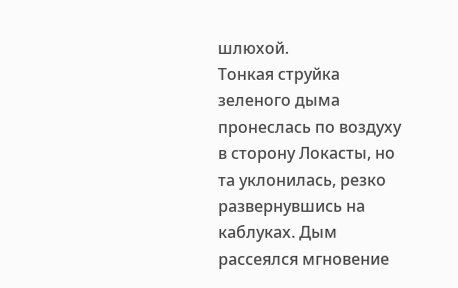шлюхой.
Тонкая струйка зеленого дыма пронеслась по воздуху в сторону Локасты, но та уклонилась, резко развернувшись на каблуках. Дым рассеялся мгновение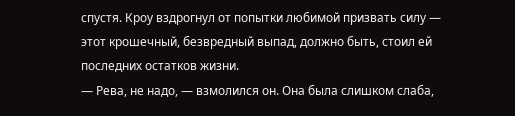спустя. Кроу вздрогнул от попытки любимой призвать силу — этот крошечный, безвредный выпад, должно быть, стоил ей последних остатков жизни.
— Рева, не надо, — взмолился он. Она была слишком слаба,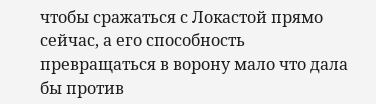чтобы сражаться с Локастой прямо сейчас, а его способность превращаться в ворону мало что дала бы против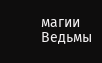магии Ведьмы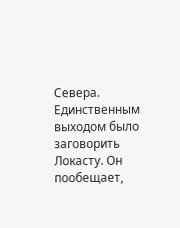Севера. Единственным выходом было заговорить Локасту. Он пообещает,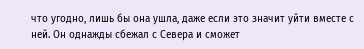что угодно, лишь бы она ушла, даже если это значит уйти вместе с ней. Он однажды сбежал с Севера и сможет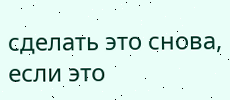сделать это снова, если это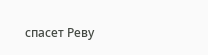спасет Реву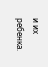и их ребенка.